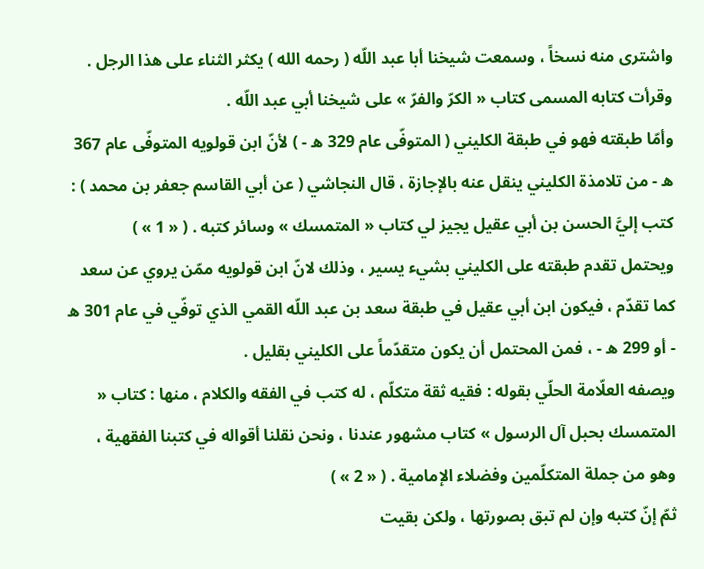واشترى منه نسخاً ، وسمعت شيخنا أبا عبد اللّه ( رحمه الله ) يكثر الثناء على هذا الرجل .
وقرأت كتابه المسمى كتاب « الكرّ والفرّ » على شيخنا أبي عبد اللّه .
وأمّا طبقته فهو في طبقة الكليني ( المتوفّى عام 329 ه - ) لأنّ ابن قولويه المتوفّى عام 367 ه - من تلامذة الكليني ينقل عنه بالإجازة ، قال النجاشي ( عن أبي القاسم جعفر بن محمد ) : كتب إليَّ الحسن بن أبي عقيل يجيز لي كتاب « المتمسك » وسائر كتبه . ( « 1 » )
ويحتمل تقدم طبقته على الكليني بشيء يسير ، وذلك لانّ ابن قولويه ممّن يروي عن سعد كما تقدّم ، فيكون ابن أبي عقيل في طبقة سعد بن عبد اللّه القمي الذي توفّي في عام 301 ه - أو 299 ه - ، فمن المحتمل أن يكون متقدّماً على الكليني بقليل .
ويصفه العلّامة الحلّي بقوله : فقيه ثقة متكلّم ، له كتب في الفقه والكلام ، منها : كتاب « المتمسك بحبل آل الرسول » كتاب مشهور عندنا ، ونحن نقلنا أقواله في كتبنا الفقهية ، وهو من جملة المتكلّمين وفضلاء الإمامية . ( « 2 » )
ثمّ إنّ كتبه وإن لم تبق بصورتها ، ولكن بقيت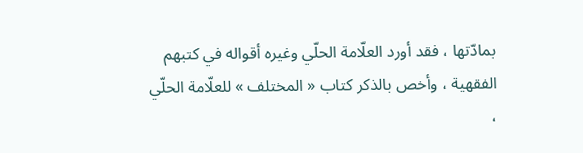بمادّتها ، فقد أورد العلّامة الحلّي وغيره أقواله في كتبهم الفقهية ، وأخص بالذكر كتاب « المختلف » للعلّامة الحلّي ،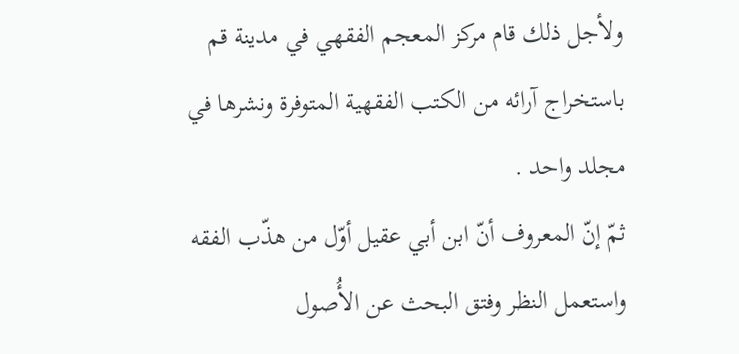ولأجل ذلك قام مركز المعجم الفقهي في مدينة قم باستخراج آرائه من الكتب الفقهية المتوفرة ونشرها في مجلد واحد .
ثمّ إنّ المعروف أنّ ابن أبي عقيل أوّل من هذّب الفقه واستعمل النظر وفتق البحث عن الأُصول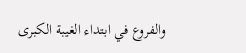والفروع في ابتداء الغيبة الكبرى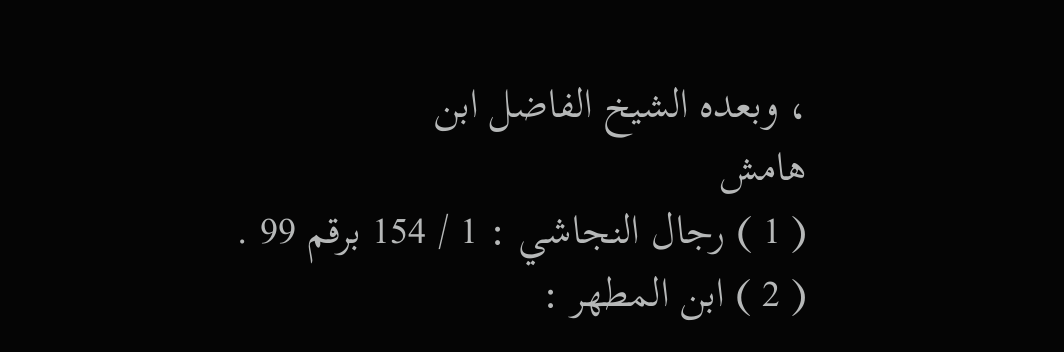، وبعده الشيخ الفاضل ابن
هامش
( 1 ) رجال النجاشي : 1 / 154 برقم 99 .
( 2 ) ابن المطهر :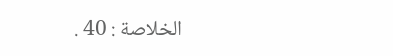الخلاصة : 40 .